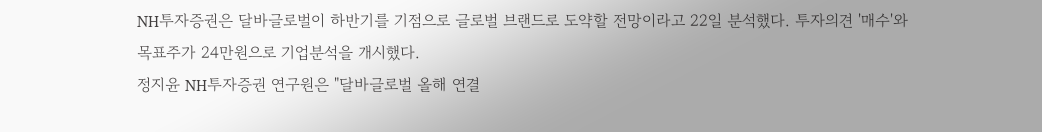NH투자증권은 달바글로벌이 하반기를 기점으로 글로벌 브랜드로 도약할 전망이라고 22일 분석했다. 투자의견 '매수'와 목표주가 24만원으로 기업분석을 개시했다.
정지윤 NH투자증권 연구원은 "달바글로벌 올해 연결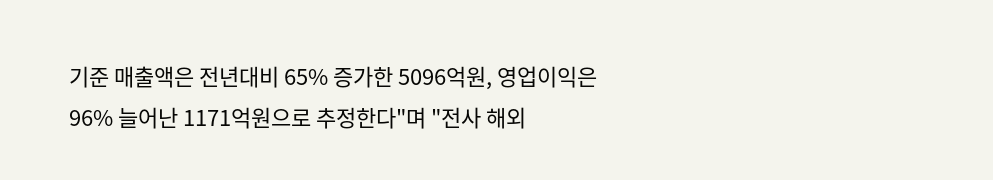기준 매출액은 전년대비 65% 증가한 5096억원, 영업이익은 96% 늘어난 1171억원으로 추정한다"며 "전사 해외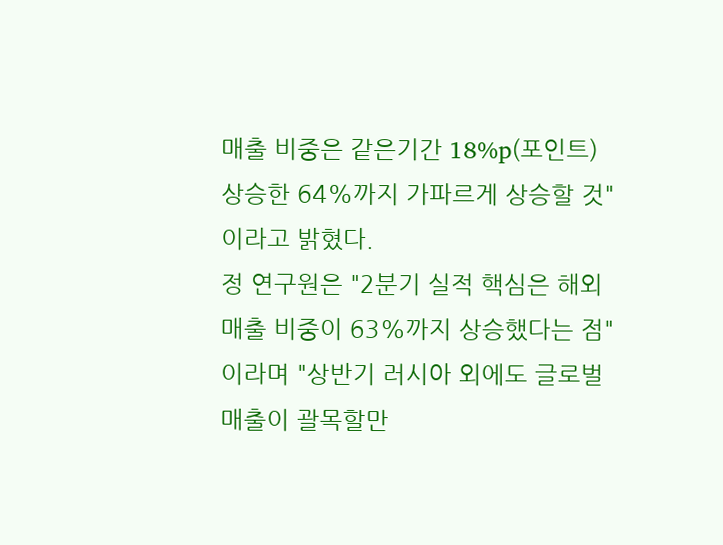매출 비중은 같은기간 18%p(포인트) 상승한 64%까지 가파르게 상승할 것"이라고 밝혔다.
정 연구원은 "2분기 실적 핵심은 해외 매출 비중이 63%까지 상승했다는 점"이라며 "상반기 러시아 외에도 글로벌 매출이 괄목할만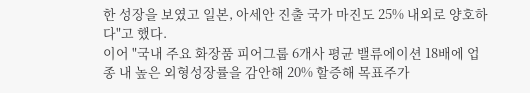한 성장을 보였고 일본, 아세안 진출 국가 마진도 25% 내외로 양호하다"고 했다.
이어 "국내 주요 화장품 피어그룹 6개사 평균 밸류에이션 18배에 업종 내 높은 외형성장률을 감안해 20% 할증해 목표주가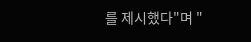를 제시했다"며 "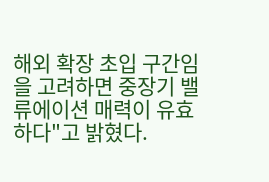해외 확장 초입 구간임을 고려하면 중장기 밸류에이션 매력이 유효하다"고 밝혔다.